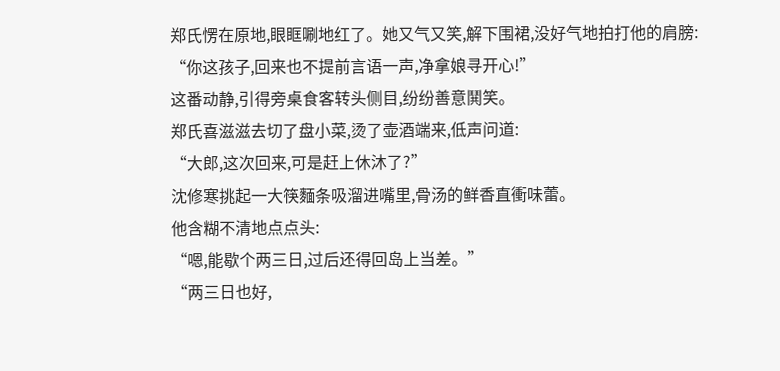郑氏愣在原地,眼眶唰地红了。她又气又笑,解下围裙,没好气地拍打他的肩膀:
“你这孩子,回来也不提前言语一声,净拿娘寻开心!”
这番动静,引得旁桌食客转头侧目,纷纷善意鬨笑。
郑氏喜滋滋去切了盘小菜,烫了壶酒端来,低声问道:
“大郎,这次回来,可是赶上休沐了?”
沈修寒挑起一大筷麵条吸溜进嘴里,骨汤的鲜香直衝味蕾。
他含糊不清地点点头:
“嗯,能歇个两三日,过后还得回岛上当差。”
“两三日也好,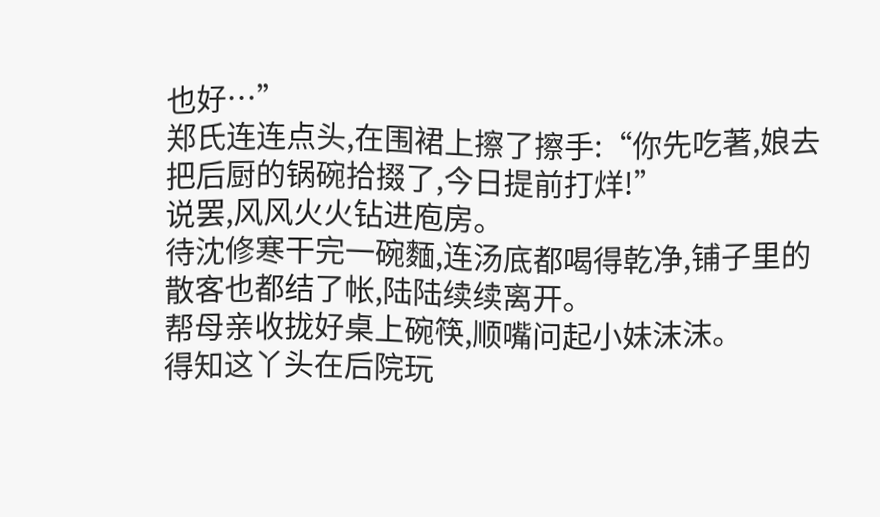也好…”
郑氏连连点头,在围裙上擦了擦手:“你先吃著,娘去把后厨的锅碗拾掇了,今日提前打烊!”
说罢,风风火火钻进庖房。
待沈修寒干完一碗麵,连汤底都喝得乾净,铺子里的散客也都结了帐,陆陆续续离开。
帮母亲收拢好桌上碗筷,顺嘴问起小妹沫沫。
得知这丫头在后院玩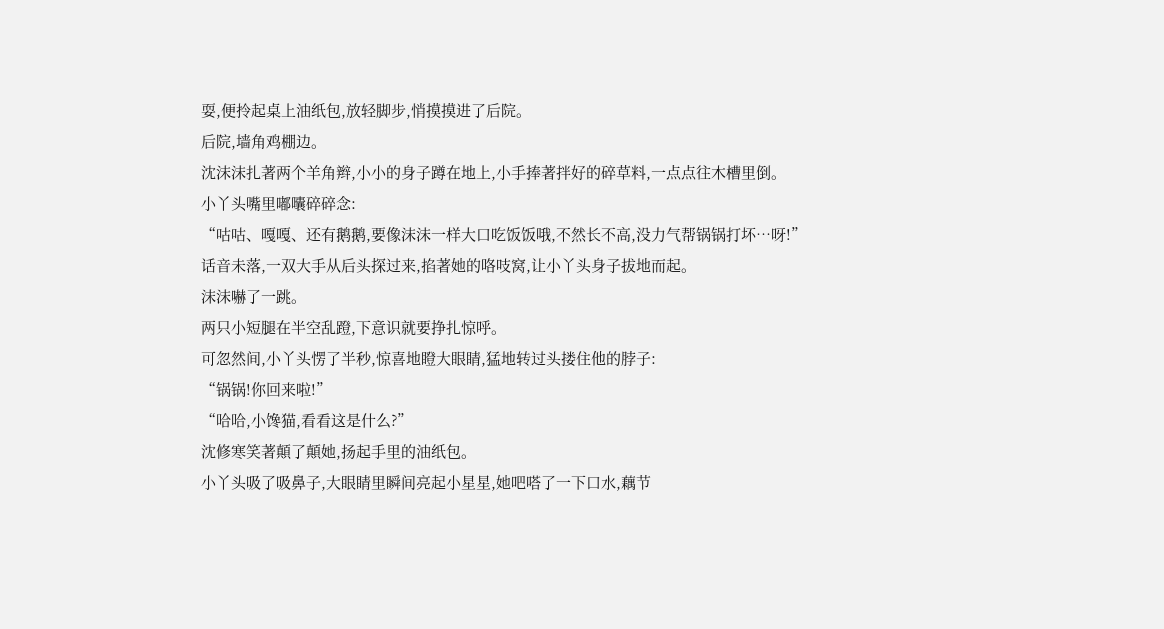耍,便拎起桌上油纸包,放轻脚步,悄摸摸进了后院。
后院,墙角鸡棚边。
沈沫沫扎著两个羊角辫,小小的身子蹲在地上,小手捧著拌好的碎草料,一点点往木槽里倒。
小丫头嘴里嘟囔碎碎念:
“咕咕、嘎嘎、还有鹅鹅,要像沫沫一样大口吃饭饭哦,不然长不高,没力气帮锅锅打坏…呀!”
话音未落,一双大手从后头探过来,掐著她的咯吱窝,让小丫头身子拔地而起。
沫沫嚇了一跳。
两只小短腿在半空乱蹬,下意识就要挣扎惊呼。
可忽然间,小丫头愣了半秒,惊喜地瞪大眼睛,猛地转过头搂住他的脖子:
“锅锅!你回来啦!”
“哈哈,小馋猫,看看这是什么?”
沈修寒笑著顛了顛她,扬起手里的油纸包。
小丫头吸了吸鼻子,大眼睛里瞬间亮起小星星,她吧嗒了一下口水,藕节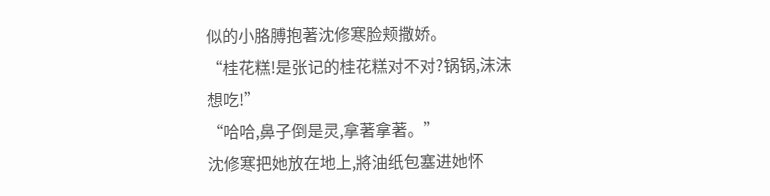似的小胳膊抱著沈修寒脸颊撒娇。
“桂花糕!是张记的桂花糕对不对?锅锅,沫沫想吃!”
“哈哈,鼻子倒是灵,拿著拿著。”
沈修寒把她放在地上,將油纸包塞进她怀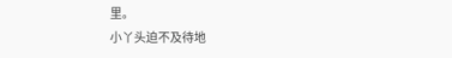里。
小丫头迫不及待地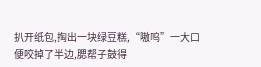扒开纸包,掏出一块绿豆糕,“嗷呜”一大口便咬掉了半边,腮帮子鼓得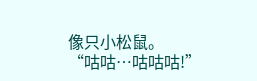像只小松鼠。
“咕咕…咕咕咕!”